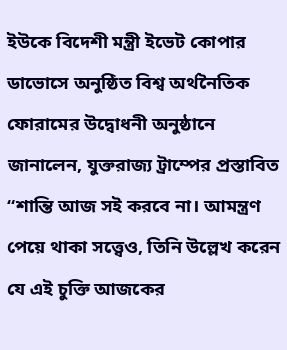ইউকে বিদেশী মন্ত্রী ইভেট কোপার ডাভোসে অনুষ্ঠিত বিশ্ব অর্থনৈতিক ফোরামের উদ্বোধনী অনুষ্ঠানে জানালেন, যুক্তরাজ্য ট্রাম্পের প্রস্তাবিত “শান্তি আজ সই করবে না। আমন্ত্রণ পেয়ে থাকা সত্ত্বেও, তিনি উল্লেখ করেন যে এই চুক্তি আজকের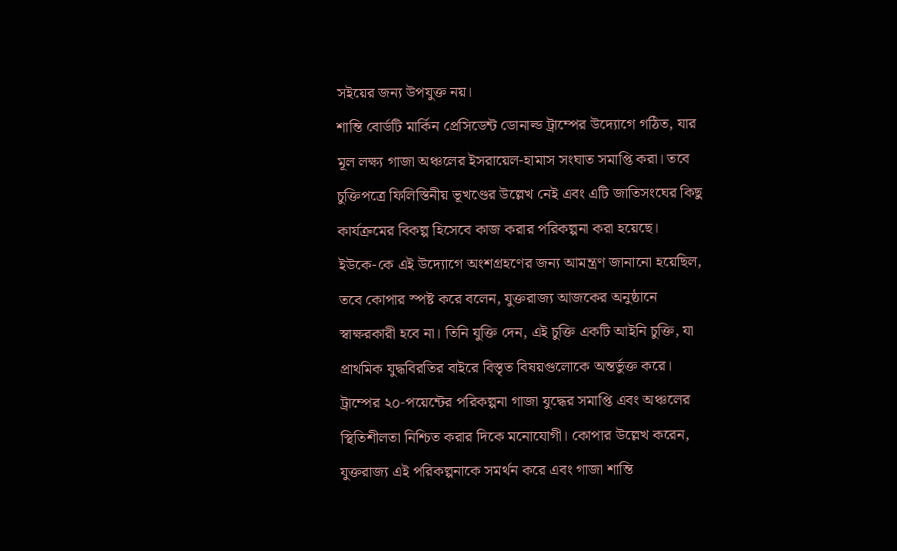সইয়ের জন্য উপযুক্ত নয়।
শান্তি বোর্ডটি মার্কিন প্রেসিডেন্ট ডোনাল্ড ট্রাম্পের উদ্যোগে গঠিত, যার মূল লক্ষ্য গাজা অঞ্চলের ইসরায়েল-হামাস সংঘাত সমাপ্তি করা। তবে চুক্তিপত্রে ফিলিস্তিনীয় ভূখণ্ডের উল্লেখ নেই এবং এটি জাতিসংঘের কিছু কার্যক্রমের বিকল্প হিসেবে কাজ করার পরিকল্পনা করা হয়েছে।
ইউকে-কে এই উদ্যোগে অংশগ্রহণের জন্য আমন্ত্রণ জানানো হয়েছিল, তবে কোপার স্পষ্ট করে বলেন, যুক্তরাজ্য আজকের অনুষ্ঠানে স্বাক্ষরকারী হবে না। তিনি যুক্তি দেন, এই চুক্তি একটি আইনি চুক্তি, যা প্রাথমিক যুদ্ধবিরতির বাইরে বিস্তৃত বিষয়গুলোকে অন্তর্ভুক্ত করে।
ট্রাম্পের ২০‑পয়েন্টের পরিকল্পনা গাজা যুদ্ধের সমাপ্তি এবং অঞ্চলের স্থিতিশীলতা নিশ্চিত করার দিকে মনোযোগী। কোপার উল্লেখ করেন, যুক্তরাজ্য এই পরিকল্পনাকে সমর্থন করে এবং গাজা শান্তি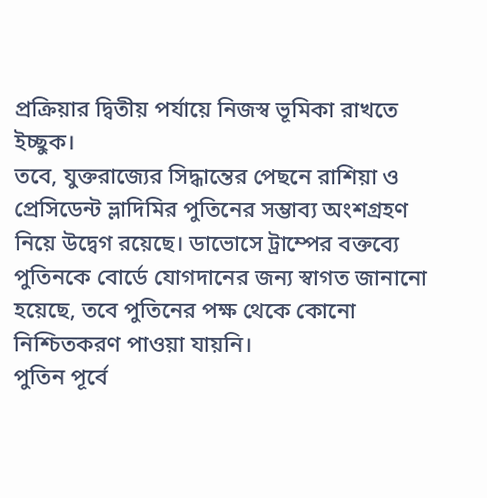প্রক্রিয়ার দ্বিতীয় পর্যায়ে নিজস্ব ভূমিকা রাখতে ইচ্ছুক।
তবে, যুক্তরাজ্যের সিদ্ধান্তের পেছনে রাশিয়া ও প্রেসিডেন্ট ভ্লাদিমির পুতিনের সম্ভাব্য অংশগ্রহণ নিয়ে উদ্বেগ রয়েছে। ডাভোসে ট্রাম্পের বক্তব্যে পুতিনকে বোর্ডে যোগদানের জন্য স্বাগত জানানো হয়েছে, তবে পুতিনের পক্ষ থেকে কোনো নিশ্চিতকরণ পাওয়া যায়নি।
পুতিন পূর্বে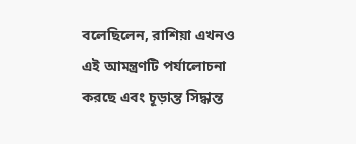বলেছিলেন, রাশিয়া এখনও এই আমন্ত্রণটি পর্যালোচনা করছে এবং চূড়ান্ত সিদ্ধান্ত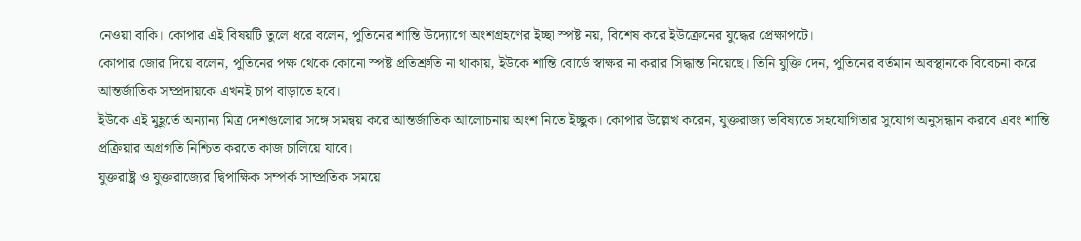নেওয়া বাকি। কোপার এই বিষয়টি তুলে ধরে বলেন, পুতিনের শান্তি উদ্যোগে অংশগ্রহণের ইচ্ছা স্পষ্ট নয়, বিশেষ করে ইউক্রেনের যুদ্ধের প্রেক্ষাপটে।
কোপার জোর দিয়ে বলেন, পুতিনের পক্ষ থেকে কোনো স্পষ্ট প্রতিশ্রুতি না থাকায়, ইউকে শান্তি বোর্ডে স্বাক্ষর না করার সিদ্ধান্ত নিয়েছে। তিনি যুক্তি দেন, পুতিনের বর্তমান অবস্থানকে বিবেচনা করে আন্তর্জাতিক সম্প্রদায়কে এখনই চাপ বাড়াতে হবে।
ইউকে এই মুহূর্তে অন্যান্য মিত্র দেশগুলোর সঙ্গে সমন্বয় করে আন্তর্জাতিক আলোচনায় অংশ নিতে ইচ্ছুক। কোপার উল্লেখ করেন, যুক্তরাজ্য ভবিষ্যতে সহযোগিতার সুযোগ অনুসন্ধান করবে এবং শান্তি প্রক্রিয়ার অগ্রগতি নিশ্চিত করতে কাজ চালিয়ে যাবে।
যুক্তরাষ্ট্র ও যুক্তরাজ্যের দ্বিপাক্ষিক সম্পর্ক সাম্প্রতিক সময়ে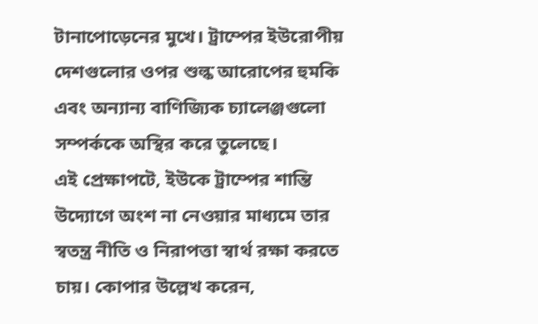টানাপোড়েনের মুখে। ট্রাম্পের ইউরোপীয় দেশগুলোর ওপর শুল্ক আরোপের হুমকি এবং অন্যান্য বাণিজ্যিক চ্যালেঞ্জগুলো সম্পর্ককে অস্থির করে তুলেছে।
এই প্রেক্ষাপটে, ইউকে ট্রাম্পের শান্তি উদ্যোগে অংশ না নেওয়ার মাধ্যমে তার স্বতন্ত্র নীতি ও নিরাপত্তা স্বার্থ রক্ষা করতে চায়। কোপার উল্লেখ করেন,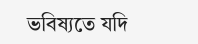ভবিষ্যতে যদি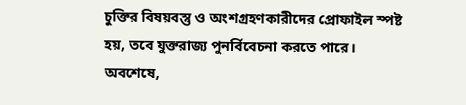চুক্তির বিষয়বস্তু ও অংশগ্রহণকারীদের প্রোফাইল স্পষ্ট হয়, তবে যুক্তরাজ্য পুনর্বিবেচনা করতে পারে।
অবশেষে,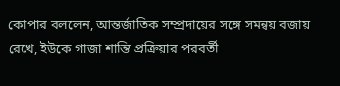কোপার বললেন, আন্তর্জাতিক সম্প্রদায়ের সঙ্গে সমন্বয় বজায় রেখে, ইউকে গাজা শান্তি প্রক্রিয়ার পরবর্তী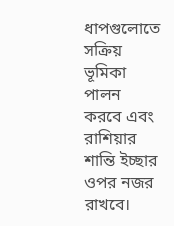ধাপগুলোতে সক্রিয় ভূমিকা পালন করবে এবং রাশিয়ার শান্তি ইচ্ছার ওপর নজর রাখবে।